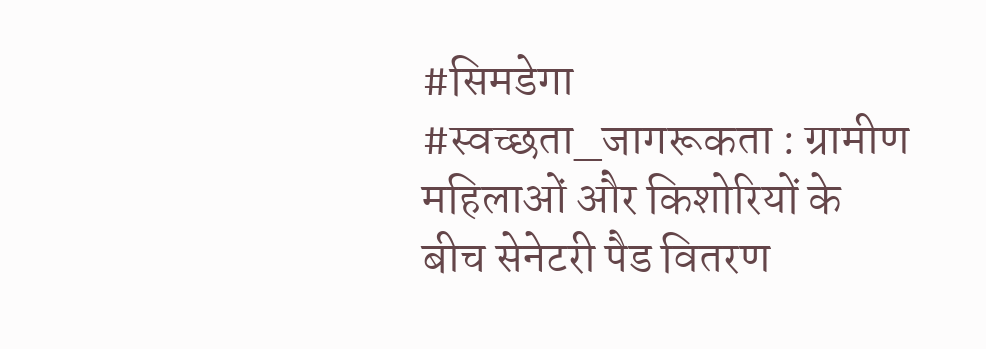#सिमडेगा #स्वच्छता_जागरूकता : ग्रामीण महिलाओं और किशोरियों के बीच सेनेटरी पैड वितरण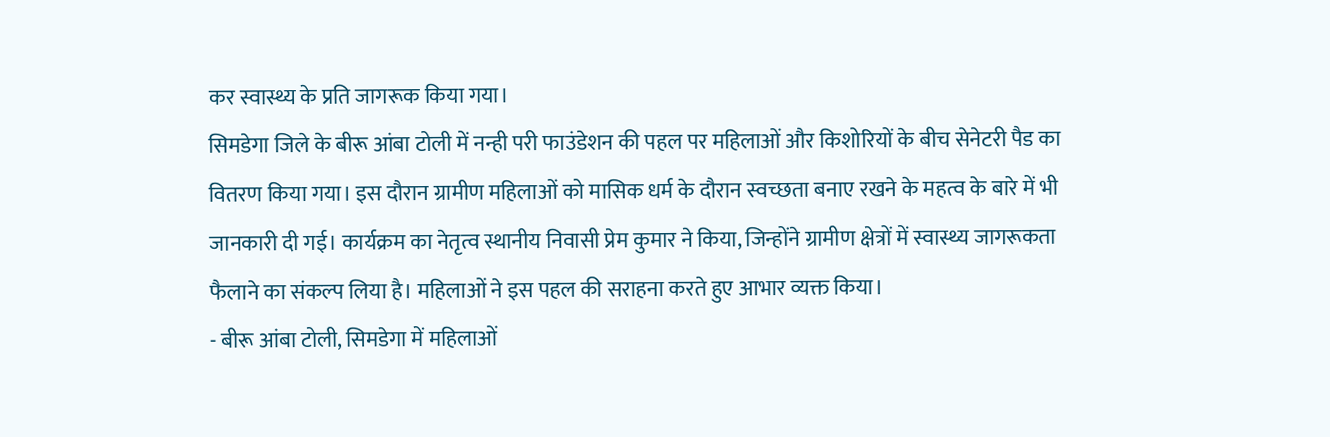कर स्वास्थ्य के प्रति जागरूक किया गया।
सिमडेगा जिले के बीरू आंबा टोली में नन्ही परी फाउंडेशन की पहल पर महिलाओं और किशोरियों के बीच सेनेटरी पैड का वितरण किया गया। इस दौरान ग्रामीण महिलाओं को मासिक धर्म के दौरान स्वच्छता बनाए रखने के महत्व के बारे में भी जानकारी दी गई। कार्यक्रम का नेतृत्व स्थानीय निवासी प्रेम कुमार ने किया, जिन्होंने ग्रामीण क्षेत्रों में स्वास्थ्य जागरूकता फैलाने का संकल्प लिया है। महिलाओं ने इस पहल की सराहना करते हुए आभार व्यक्त किया।
- बीरू आंबा टोली, सिमडेगा में महिलाओं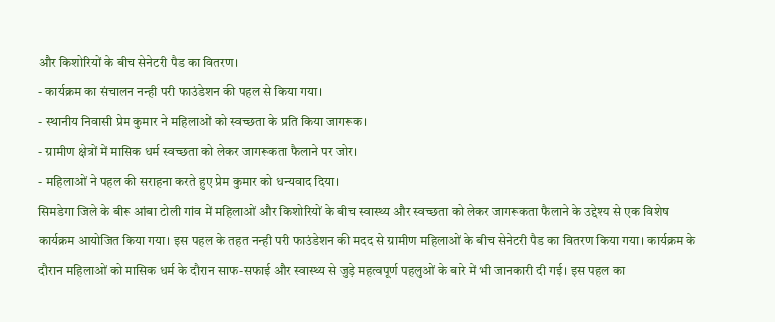और किशोरियों के बीच सेनेटरी पैड का वितरण।
- कार्यक्रम का संचालन नन्ही परी फाउंडेशन की पहल से किया गया।
- स्थानीय निवासी प्रेम कुमार ने महिलाओं को स्वच्छता के प्रति किया जागरूक।
- ग्रामीण क्षेत्रों में मासिक धर्म स्वच्छता को लेकर जागरूकता फैलाने पर जोर।
- महिलाओं ने पहल की सराहना करते हुए प्रेम कुमार को धन्यवाद दिया।
सिमडेगा जिले के बीरू आंबा टोली गांव में महिलाओं और किशोरियों के बीच स्वास्थ्य और स्वच्छता को लेकर जागरूकता फैलाने के उद्देश्य से एक विशेष कार्यक्रम आयोजित किया गया। इस पहल के तहत नन्ही परी फाउंडेशन की मदद से ग्रामीण महिलाओं के बीच सेनेटरी पैड का वितरण किया गया। कार्यक्रम के दौरान महिलाओं को मासिक धर्म के दौरान साफ-सफाई और स्वास्थ्य से जुड़े महत्वपूर्ण पहलुओं के बारे में भी जानकारी दी गई। इस पहल का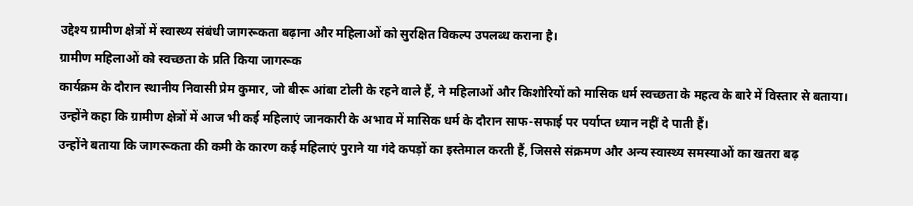उद्देश्य ग्रामीण क्षेत्रों में स्वास्थ्य संबंधी जागरूकता बढ़ाना और महिलाओं को सुरक्षित विकल्प उपलब्ध कराना है।
ग्रामीण महिलाओं को स्वच्छता के प्रति किया जागरूक
कार्यक्रम के दौरान स्थानीय निवासी प्रेम कुमार, जो बीरू आंबा टोली के रहने वाले हैं, ने महिलाओं और किशोरियों को मासिक धर्म स्वच्छता के महत्व के बारे में विस्तार से बताया। उन्होंने कहा कि ग्रामीण क्षेत्रों में आज भी कई महिलाएं जानकारी के अभाव में मासिक धर्म के दौरान साफ-सफाई पर पर्याप्त ध्यान नहीं दे पाती हैं।
उन्होंने बताया कि जागरूकता की कमी के कारण कई महिलाएं पुराने या गंदे कपड़ों का इस्तेमाल करती हैं, जिससे संक्रमण और अन्य स्वास्थ्य समस्याओं का खतरा बढ़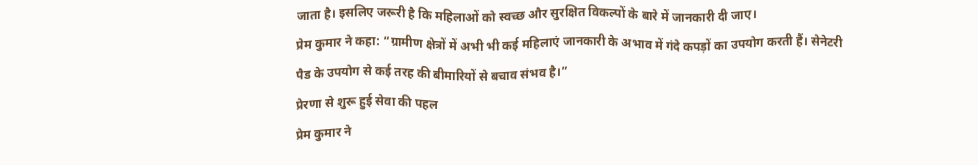जाता है। इसलिए जरूरी है कि महिलाओं को स्वच्छ और सुरक्षित विकल्पों के बारे में जानकारी दी जाए।
प्रेम कुमार ने कहा: “ग्रामीण क्षेत्रों में अभी भी कई महिलाएं जानकारी के अभाव में गंदे कपड़ों का उपयोग करती हैं। सेनेटरी पैड के उपयोग से कई तरह की बीमारियों से बचाव संभव है।”
प्रेरणा से शुरू हुई सेवा की पहल
प्रेम कुमार ने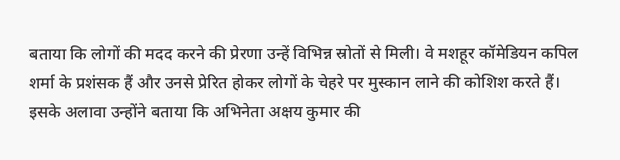बताया कि लोगों की मदद करने की प्रेरणा उन्हें विभिन्न स्रोतों से मिली। वे मशहूर कॉमेडियन कपिल शर्मा के प्रशंसक हैं और उनसे प्रेरित होकर लोगों के चेहरे पर मुस्कान लाने की कोशिश करते हैं।
इसके अलावा उन्होंने बताया कि अभिनेता अक्षय कुमार की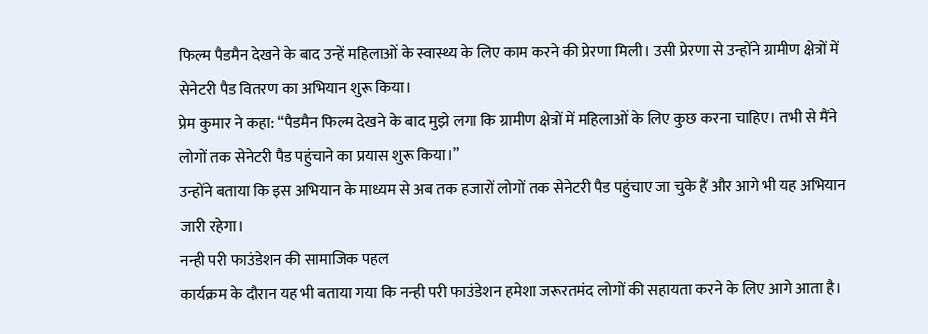फिल्म पैडमैन देखने के बाद उन्हें महिलाओं के स्वास्थ्य के लिए काम करने की प्रेरणा मिली। उसी प्रेरणा से उन्होंने ग्रामीण क्षेत्रों में सेनेटरी पैड वितरण का अभियान शुरू किया।
प्रेम कुमार ने कहा: “पैडमैन फिल्म देखने के बाद मुझे लगा कि ग्रामीण क्षेत्रों में महिलाओं के लिए कुछ करना चाहिए। तभी से मैंने लोगों तक सेनेटरी पैड पहुंचाने का प्रयास शुरू किया।”
उन्होंने बताया कि इस अभियान के माध्यम से अब तक हजारों लोगों तक सेनेटरी पैड पहुंचाए जा चुके हैं और आगे भी यह अभियान जारी रहेगा।
नन्ही परी फाउंडेशन की सामाजिक पहल
कार्यक्रम के दौरान यह भी बताया गया कि नन्ही परी फाउंडेशन हमेशा जरूरतमंद लोगों की सहायता करने के लिए आगे आता है।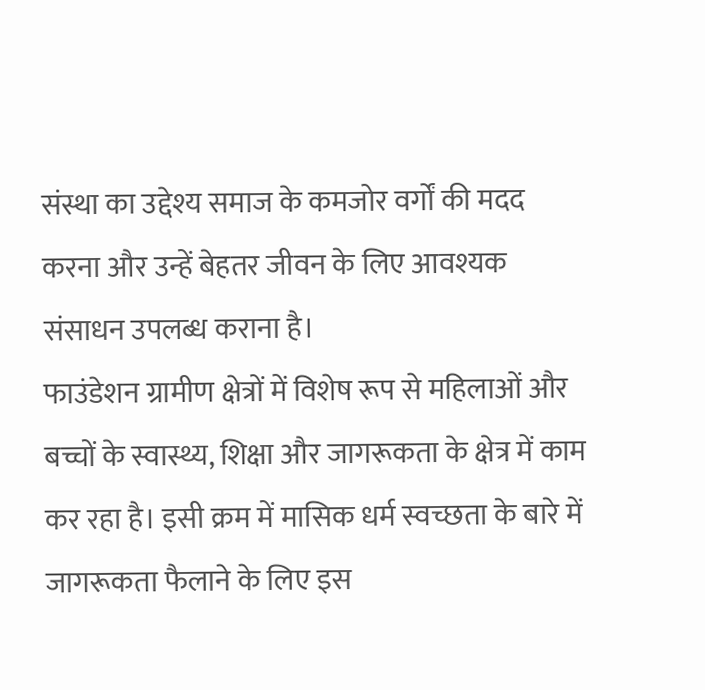संस्था का उद्देश्य समाज के कमजोर वर्गों की मदद करना और उन्हें बेहतर जीवन के लिए आवश्यक संसाधन उपलब्ध कराना है।
फाउंडेशन ग्रामीण क्षेत्रों में विशेष रूप से महिलाओं और बच्चों के स्वास्थ्य, शिक्षा और जागरूकता के क्षेत्र में काम कर रहा है। इसी क्रम में मासिक धर्म स्वच्छता के बारे में जागरूकता फैलाने के लिए इस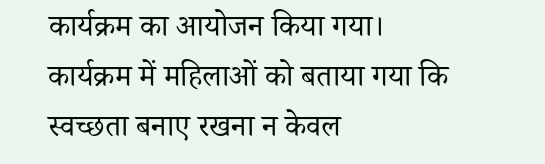कार्यक्रम का आयोजन किया गया।
कार्यक्रम में महिलाओं को बताया गया कि स्वच्छता बनाए रखना न केवल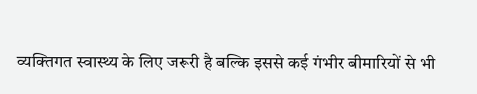व्यक्तिगत स्वास्थ्य के लिए जरूरी है बल्कि इससे कई गंभीर बीमारियों से भी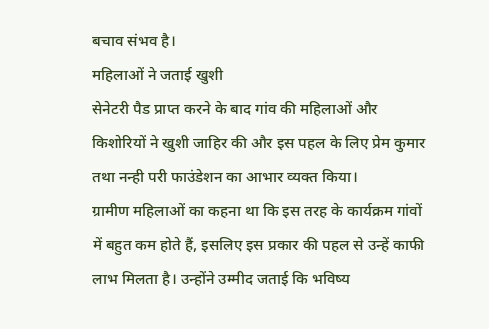बचाव संभव है।
महिलाओं ने जताई खुशी
सेनेटरी पैड प्राप्त करने के बाद गांव की महिलाओं और किशोरियों ने खुशी जाहिर की और इस पहल के लिए प्रेम कुमार तथा नन्ही परी फाउंडेशन का आभार व्यक्त किया।
ग्रामीण महिलाओं का कहना था कि इस तरह के कार्यक्रम गांवों में बहुत कम होते हैं, इसलिए इस प्रकार की पहल से उन्हें काफी लाभ मिलता है। उन्होंने उम्मीद जताई कि भविष्य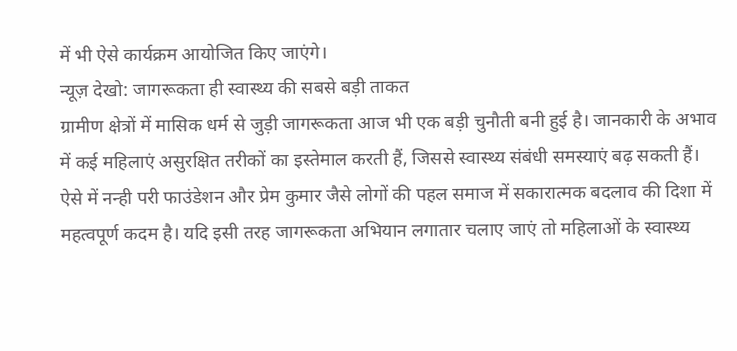में भी ऐसे कार्यक्रम आयोजित किए जाएंगे।
न्यूज़ देखो: जागरूकता ही स्वास्थ्य की सबसे बड़ी ताकत
ग्रामीण क्षेत्रों में मासिक धर्म से जुड़ी जागरूकता आज भी एक बड़ी चुनौती बनी हुई है। जानकारी के अभाव में कई महिलाएं असुरक्षित तरीकों का इस्तेमाल करती हैं, जिससे स्वास्थ्य संबंधी समस्याएं बढ़ सकती हैं।
ऐसे में नन्ही परी फाउंडेशन और प्रेम कुमार जैसे लोगों की पहल समाज में सकारात्मक बदलाव की दिशा में महत्वपूर्ण कदम है। यदि इसी तरह जागरूकता अभियान लगातार चलाए जाएं तो महिलाओं के स्वास्थ्य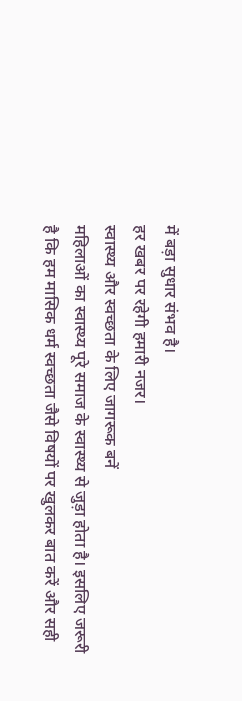में बड़ा सुधार संभव है।
हर खबर पर रहेगी हमारी नजर।
स्वास्थ्य और स्वच्छता के लिए जागरूक बनें
महिलाओं का स्वास्थ्य पूरे समाज के स्वास्थ्य से जुड़ा होता है। इसलिए जरूरी है कि हम मासिक धर्म स्वच्छता जैसे विषयों पर खुलकर बात करें और सही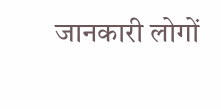जानकारी लोगों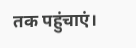तक पहुंचाएं।